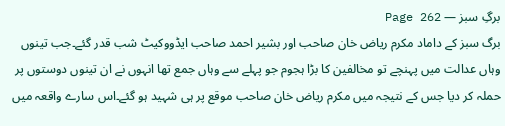برگِ سبز — Page 262
برگ سبز کے داماد مکرم ریاض خان صاحب اور بشیر احمد صاحب ایڈووکیٹ شب قدر گئے۔جب تینوں وہاں عدالت میں پہنچے تو مخالفین کا بڑا ہجوم جو پہلے سے وہاں جمع تھا انہوں نے ان تینوں دوستوں پر حملہ کر دیا جس کے نتیجہ میں مکرم ریاض خان صاحب موقع پر ہی شہید ہو گئے۔اس سارے واقعہ میں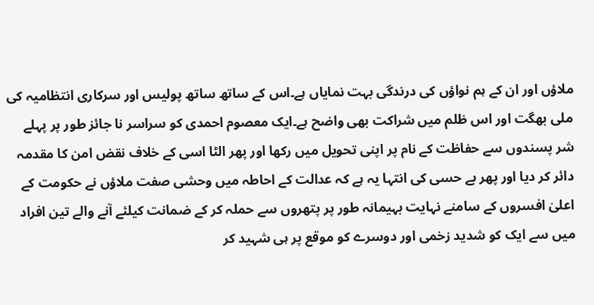ملاؤں اور ان کے ہم نواؤں کی درندگی بہت نمایاں ہے۔اس کے ساتھ ساتھ پولیس اور سرکاری انتظامیہ کی ملی بھگت اور اس ظلم میں شراکت بھی واضح ہے۔ایک معصوم احمدی کو سراسر نا جائز طور پر پہلے شر پسندوں سے حفاظت کے نام پر اپنی تحویل میں رکھا اور پھر الٹا اسی کے خلاف نقض امن کا مقدمہ دائر کر دیا اور پھر بے حسی کی انتہا یہ ہے کہ عدالت کے احاطہ میں وحشی صفت ملاؤں نے حکومت کے اعلیٰ افسروں کے سامنے نہایت بہیمانہ طور پر پتھروں سے حملہ کر کے ضمانت کیلئے آنے والے تین افراد میں سے ایک کو شدید زخمی اور دوسرے کو موقع پر ہی شہید کر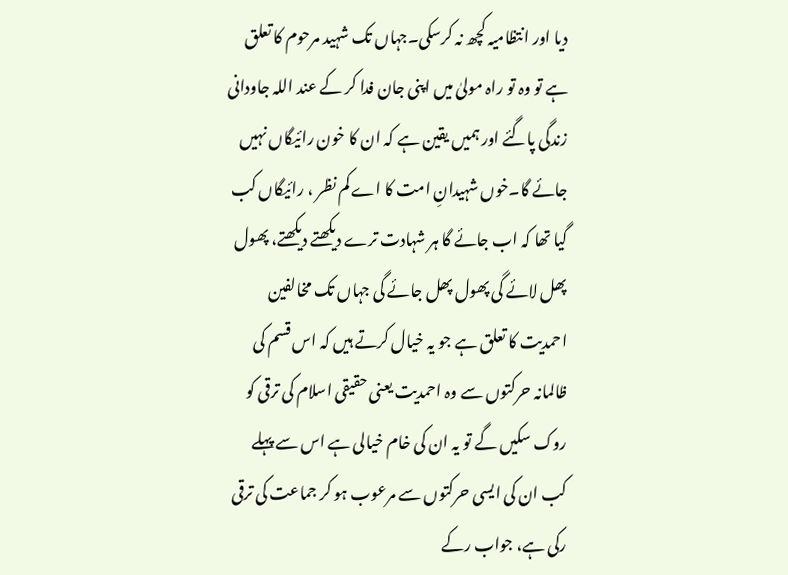دیا اور انتظامیہ کچھ نہ کرسکی۔جہاں تک شہید مرحوم کا تعلق ہے تو وہ تو راہ مولیٰ میں اپنی جان فدا کر کے عند اللہ جاودانی زندگی پاگئے اور ہمیں یقین ہے کہ ان کا خون رائیگاں نہیں جائے گا۔خوں شہیدانِ امت کا اے کم نظر ، رائیگاں کب گیا تھا کہ اب جائے گا ہر شہادت ترے دیکھتے دیکھتے، پھول پھل لائے گی پھول پھل جائے گی جہاں تک مخالفین احمدیت کا تعلق ہے جو یہ خیال کرتے ہیں کہ اس قسم کی ظالمانہ حرکتوں سے وہ احمدیت یعنی حقیقی اسلام کی ترقی کو روک سکیں گے تو یہ ان کی خام خیالی ہے اس سے پہلے کب ان کی ایسی حرکتوں سے مرعوب ہو کر جماعت کی ترقی رکی ہے، جواب رکے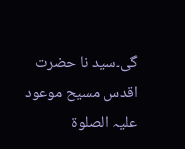گی۔سید نا حضرت اقدس مسیح موعود علیہ الصلوۃ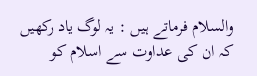والسلام فرماتے ہیں : یہ لوگ یاد رکھیں کہ ان کی عداوت سے اسلام کو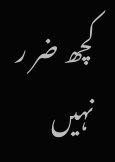کچھ ضر ر نہیں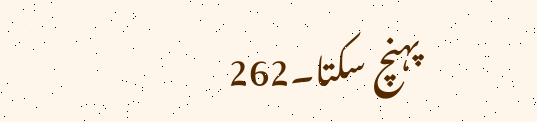پہنچ سکتا۔262